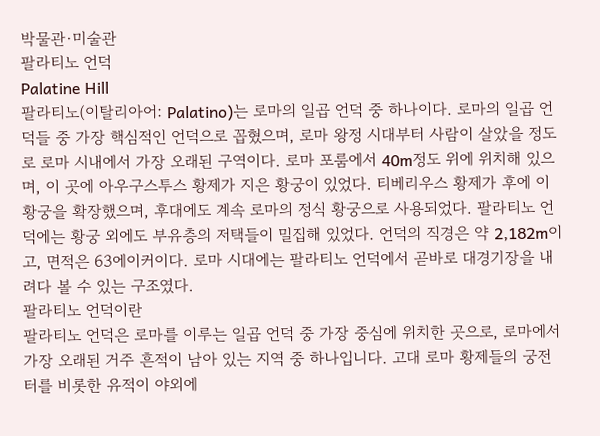박물관·미술관
팔라티노 언덕
Palatine Hill
팔라티노(이탈리아어: Palatino)는 로마의 일곱 언덕 중 하나이다. 로마의 일곱 언덕들 중 가장 핵심적인 언덕으로 꼽혔으며, 로마 왕정 시대부터 사람이 살았을 정도로 로마 시내에서 가장 오래된 구역이다. 로마 포룸에서 40m정도 위에 위치해 있으며, 이 곳에 아우구스투스 황제가 지은 황궁이 있었다. 티베리우스 황제가 후에 이 황궁을 확장했으며, 후대에도 계속 로마의 정식 황궁으로 사용되었다. 팔라티노 언덕에는 황궁 외에도 부유층의 저택들이 밀집해 있었다. 언덕의 직경은 약 2,182m이고, 면적은 63에이커이다. 로마 시대에는 팔라티노 언덕에서 곧바로 대경기장을 내려다 볼 수 있는 구조였다.
팔라티노 언덕이란
팔라티노 언덕은 로마를 이루는 일곱 언덕 중 가장 중심에 위치한 곳으로, 로마에서 가장 오래된 거주 흔적이 남아 있는 지역 중 하나입니다. 고대 로마 황제들의 궁전 터를 비롯한 유적이 야외에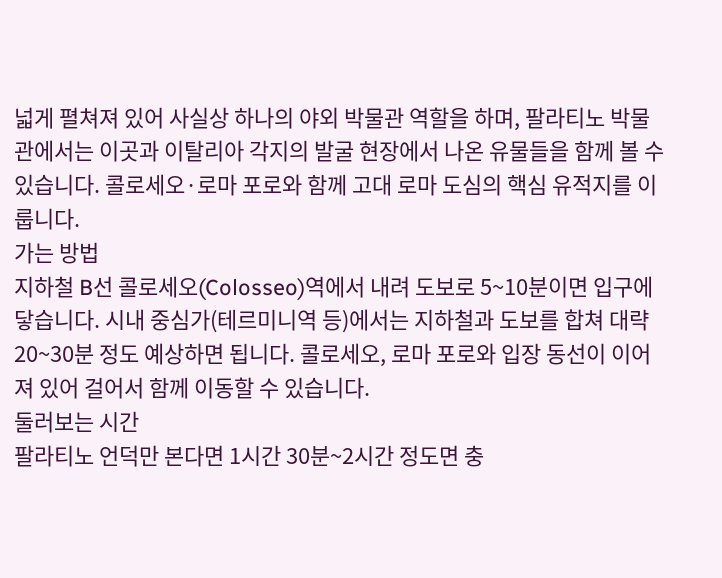넓게 펼쳐져 있어 사실상 하나의 야외 박물관 역할을 하며, 팔라티노 박물관에서는 이곳과 이탈리아 각지의 발굴 현장에서 나온 유물들을 함께 볼 수 있습니다. 콜로세오·로마 포로와 함께 고대 로마 도심의 핵심 유적지를 이룹니다.
가는 방법
지하철 B선 콜로세오(Colosseo)역에서 내려 도보로 5~10분이면 입구에 닿습니다. 시내 중심가(테르미니역 등)에서는 지하철과 도보를 합쳐 대략 20~30분 정도 예상하면 됩니다. 콜로세오, 로마 포로와 입장 동선이 이어져 있어 걸어서 함께 이동할 수 있습니다.
둘러보는 시간
팔라티노 언덕만 본다면 1시간 30분~2시간 정도면 충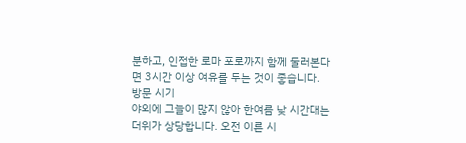분하고, 인접한 로마 포로까지 함께 둘러본다면 3시간 이상 여유를 두는 것이 좋습니다.
방문 시기
야외에 그늘이 많지 않아 한여름 낮 시간대는 더위가 상당합니다. 오전 이른 시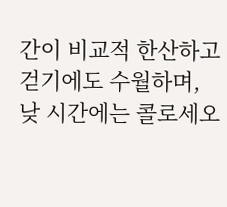간이 비교적 한산하고 걷기에도 수월하며, 낮 시간에는 콜로세오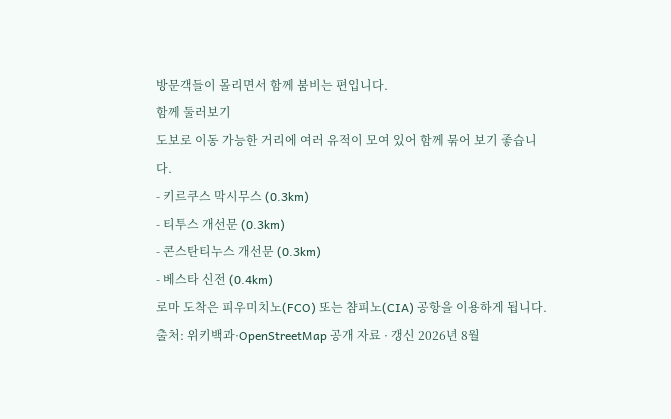방문객들이 몰리면서 함께 붐비는 편입니다.
함께 둘러보기
도보로 이동 가능한 거리에 여러 유적이 모여 있어 함께 묶어 보기 좋습니다.
- 키르쿠스 막시무스 (0.3km)
- 티투스 개선문 (0.3km)
- 콘스탄티누스 개선문 (0.3km)
- 베스타 신전 (0.4km)
로마 도착은 피우미치노(FCO) 또는 챰피노(CIA) 공항을 이용하게 됩니다.
출처: 위키백과·OpenStreetMap 공개 자료 · 갱신 2026년 8월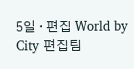5일 · 편집 World by City 편집팀